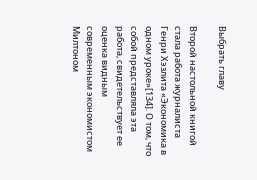Выбрать главу

Второй настольной книгой стала работа журналиста Генри Хэзлита «Экономика в одном уроке»[134]. О том, что собой представляла эта работа, свидетельствует ее оценка видным современным экономистом Милтоном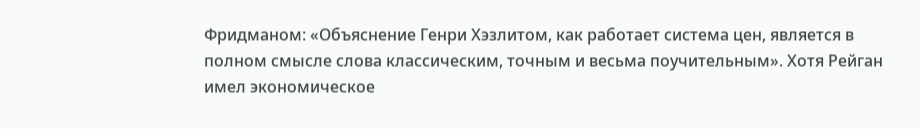Фридманом: «Объяснение Генри Хэзлитом, как работает система цен, является в полном смысле слова классическим, точным и весьма поучительным». Хотя Рейган имел экономическое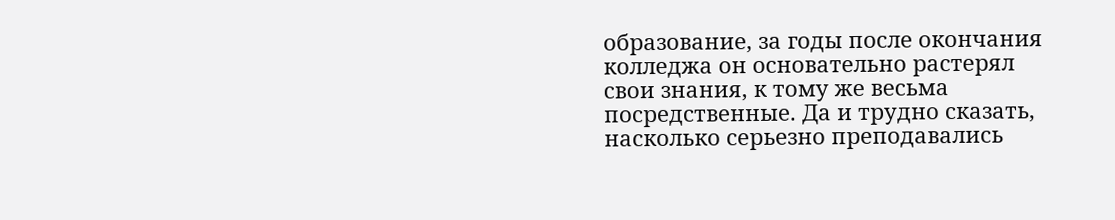образование, за годы после окончания колледжа он основательно растерял свои знания, к тому же весьма посредственные. Да и трудно сказать, насколько серьезно преподавались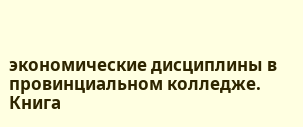экономические дисциплины в провинциальном колледже. Книга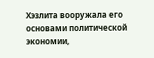Хэзлита вооружала его основами политической экономии,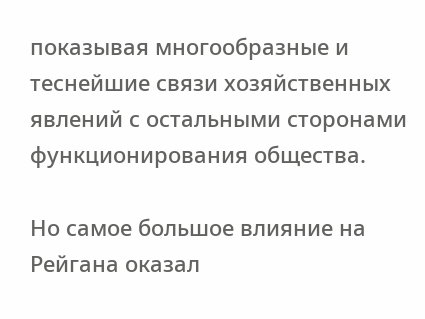показывая многообразные и теснейшие связи хозяйственных явлений с остальными сторонами функционирования общества.

Но самое большое влияние на Рейгана оказал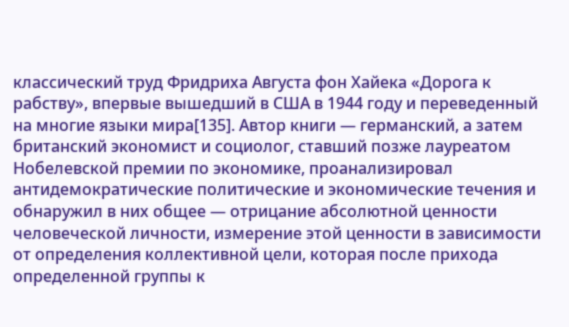классический труд Фридриха Августа фон Хайека «Дорога к рабству», впервые вышедший в США в 1944 году и переведенный на многие языки мира[135]. Автор книги — германский, а затем британский экономист и социолог, ставший позже лауреатом Нобелевской премии по экономике, проанализировал антидемократические политические и экономические течения и обнаружил в них общее — отрицание абсолютной ценности человеческой личности, измерение этой ценности в зависимости от определения коллективной цели, которая после прихода определенной группы к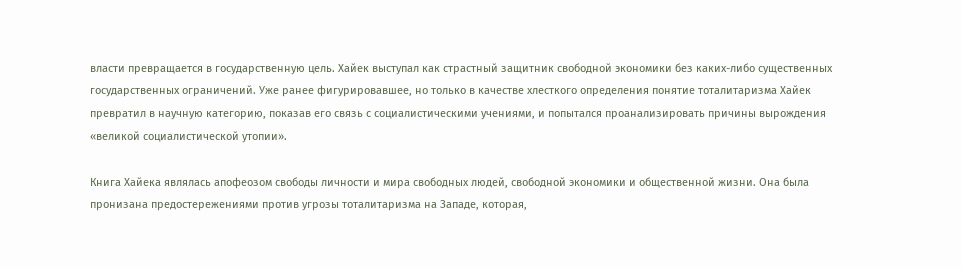власти превращается в государственную цель. Хайек выступал как страстный защитник свободной экономики без каких-либо существенных государственных ограничений. Уже ранее фигурировавшее, но только в качестве хлесткого определения понятие тоталитаризма Хайек превратил в научную категорию, показав его связь с социалистическими учениями, и попытался проанализировать причины вырождения «великой социалистической утопии».

Книга Хайека являлась апофеозом свободы личности и мира свободных людей, свободной экономики и общественной жизни. Она была пронизана предостережениями против угрозы тоталитаризма на Западе, которая,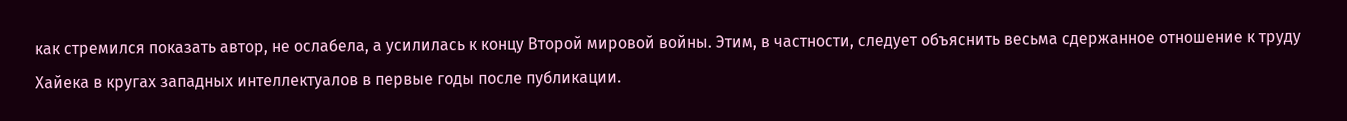как стремился показать автор, не ослабела, а усилилась к концу Второй мировой войны. Этим, в частности, следует объяснить весьма сдержанное отношение к труду Хайека в кругах западных интеллектуалов в первые годы после публикации.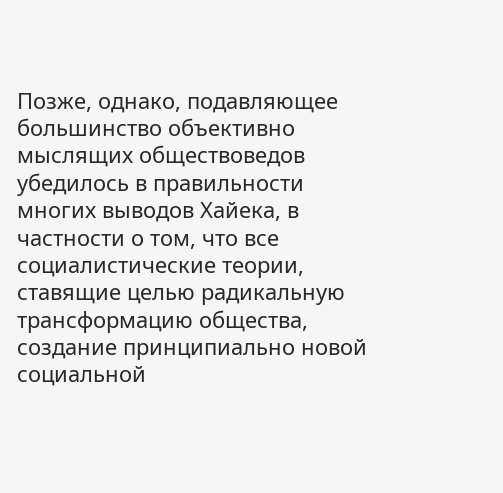Позже, однако, подавляющее большинство объективно мыслящих обществоведов убедилось в правильности многих выводов Хайека, в частности о том, что все социалистические теории, ставящие целью радикальную трансформацию общества, создание принципиально новой социальной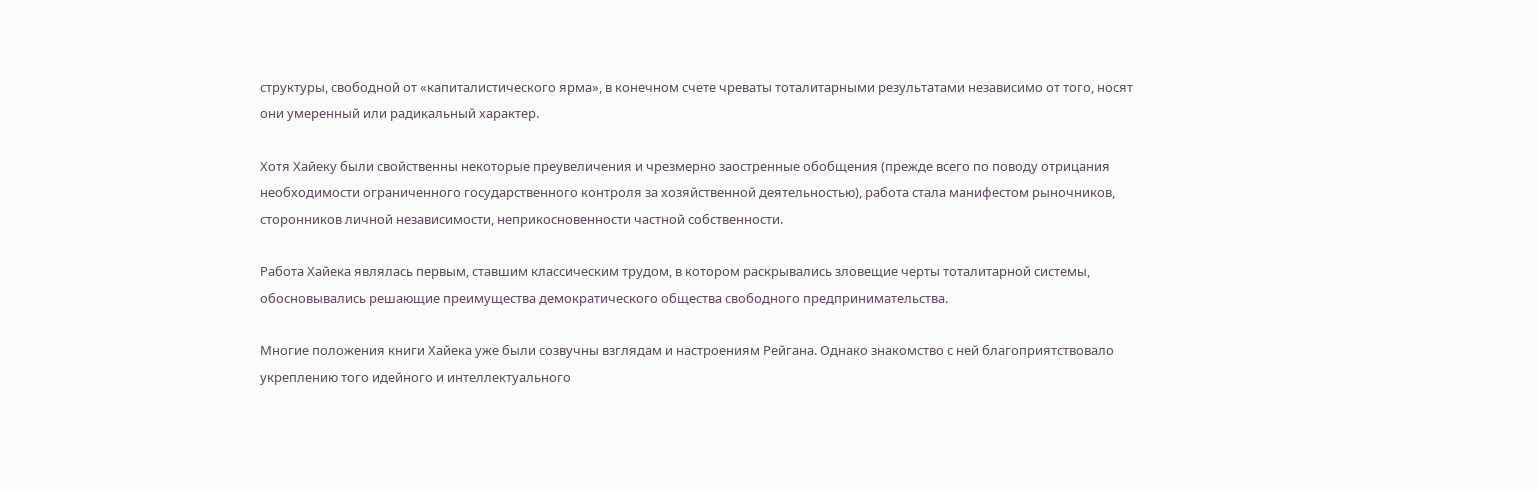структуры, свободной от «капиталистического ярма», в конечном счете чреваты тоталитарными результатами независимо от того, носят они умеренный или радикальный характер.

Хотя Хайеку были свойственны некоторые преувеличения и чрезмерно заостренные обобщения (прежде всего по поводу отрицания необходимости ограниченного государственного контроля за хозяйственной деятельностью), работа стала манифестом рыночников, сторонников личной независимости, неприкосновенности частной собственности.

Работа Хайека являлась первым, ставшим классическим трудом, в котором раскрывались зловещие черты тоталитарной системы, обосновывались решающие преимущества демократического общества свободного предпринимательства.

Многие положения книги Хайека уже были созвучны взглядам и настроениям Рейгана. Однако знакомство с ней благоприятствовало укреплению того идейного и интеллектуального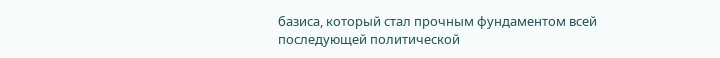базиса, который стал прочным фундаментом всей последующей политической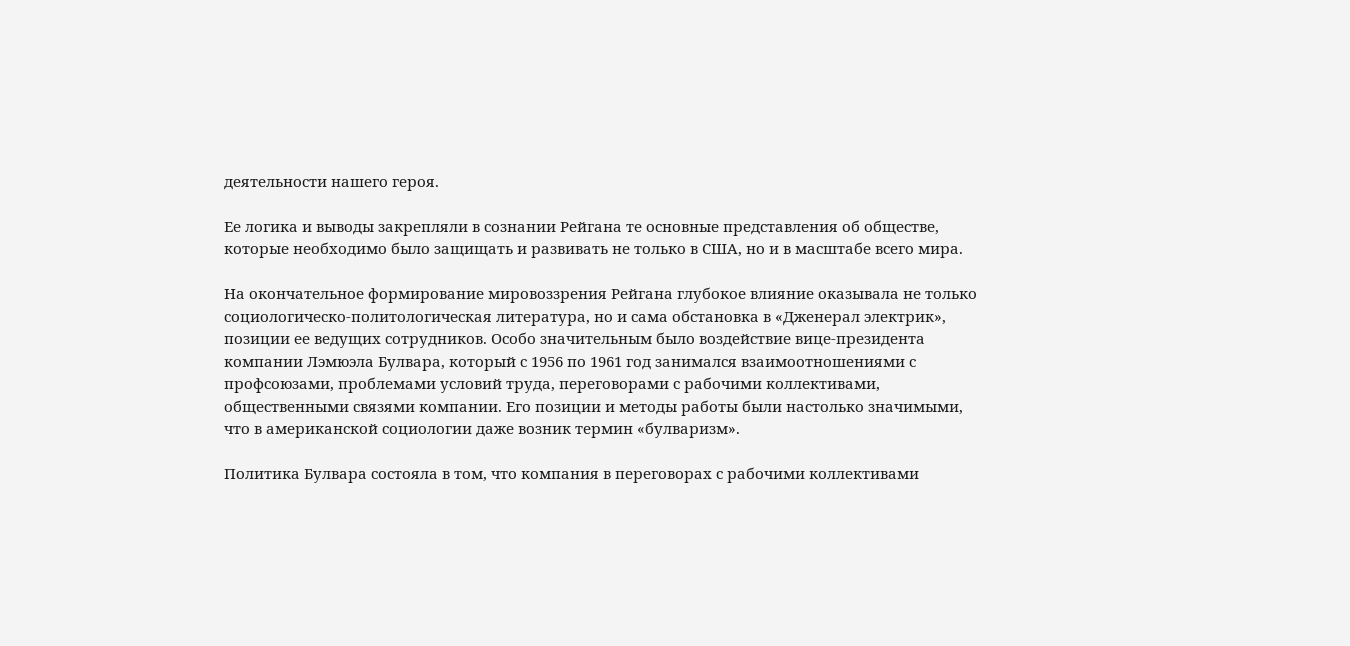деятельности нашего героя.

Ее логика и выводы закрепляли в сознании Рейгана те основные представления об обществе, которые необходимо было защищать и развивать не только в США, но и в масштабе всего мира.

На окончательное формирование мировоззрения Рейгана глубокое влияние оказывала не только социологическо-политологическая литература, но и сама обстановка в «Дженерал электрик», позиции ее ведущих сотрудников. Особо значительным было воздействие вице-президента компании Лэмюэла Булвара, который с 1956 по 1961 год занимался взаимоотношениями с профсоюзами, проблемами условий труда, переговорами с рабочими коллективами, общественными связями компании. Его позиции и методы работы были настолько значимыми, что в американской социологии даже возник термин «булваризм».

Политика Булвара состояла в том, что компания в переговорах с рабочими коллективами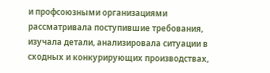и профсоюзными организациями рассматривала поступившие требования, изучала детали, анализировала ситуации в сходных и конкурирующих производствах,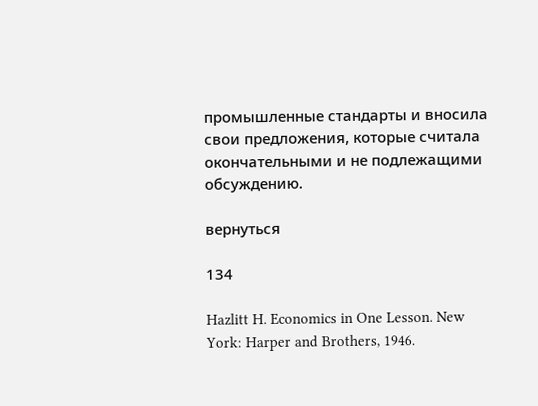промышленные стандарты и вносила свои предложения, которые считала окончательными и не подлежащими обсуждению.

вернуться

134

Hazlitt H. Economics in One Lesson. New York: Harper and Brothers, 1946.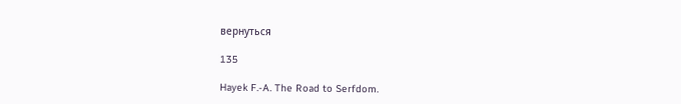вернуться

135

Hayek F.-A. The Road to Serfdom.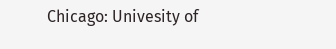Chicago: Univesity of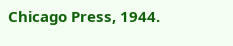Chicago Press, 1944.